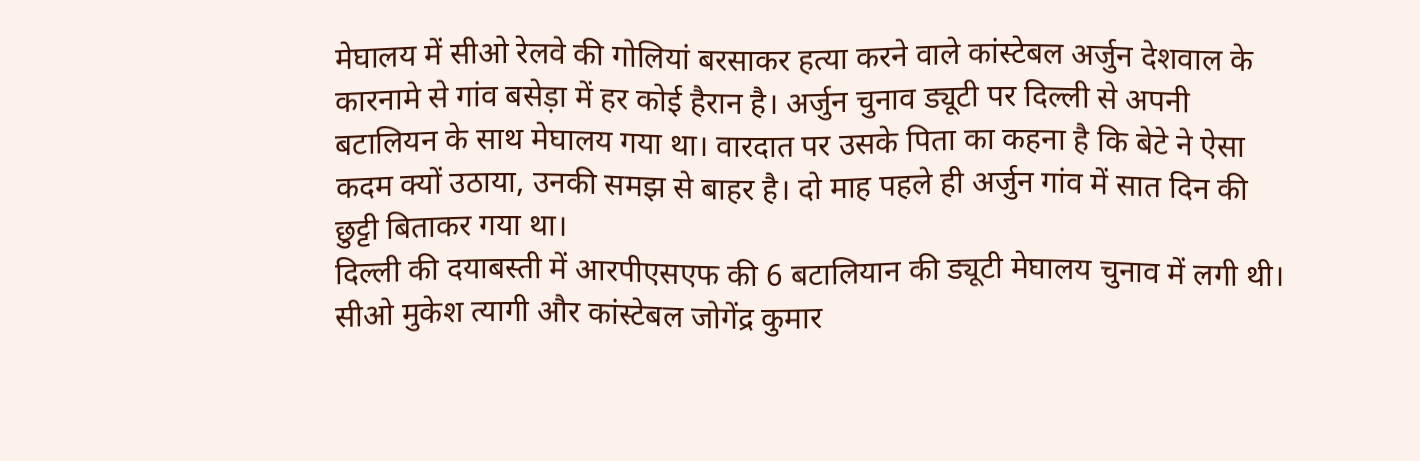मेघालय में सीओ रेलवे की गोलियां बरसाकर हत्या करने वाले कांस्टेबल अर्जुन देशवाल के कारनामे से गांव बसेड़ा में हर कोई हैरान है। अर्जुन चुनाव ड्यूटी पर दिल्ली से अपनी बटालियन के साथ मेघालय गया था। वारदात पर उसके पिता का कहना है कि बेटे ने ऐसा कदम क्यों उठाया, उनकी समझ से बाहर है। दो माह पहले ही अर्जुन गांव में सात दिन की छुट्टी बिताकर गया था।
दिल्ली की दयाबस्ती में आरपीएसएफ की 6 बटालियान की ड्यूटी मेघालय चुनाव में लगी थी। सीओ मुकेश त्यागी और कांस्टेबल जोगेंद्र कुमार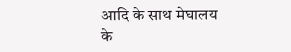आदि के साथ मेघालय के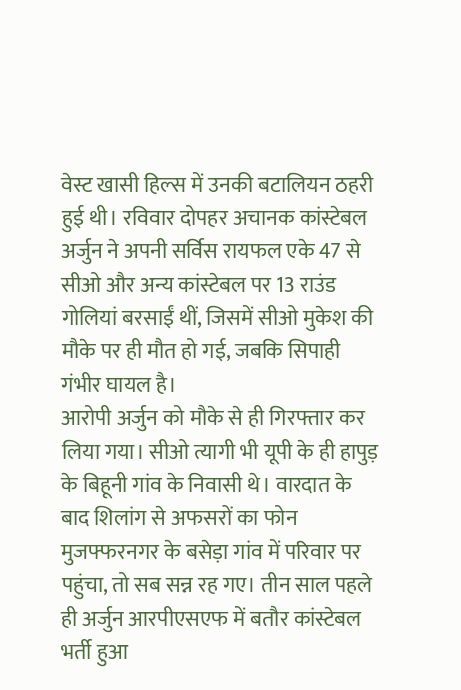वेस्ट खासी हिल्स में उनकी बटालियन ठहरी हुई थी। रविवार दोपहर अचानक कांस्टेबल अर्जुन ने अपनी सर्विस रायफल एके 47 से सीओ और अन्य कांस्टेबल पर 13 राउंड गोलियां बरसाईं थीं, जिसमें सीओ मुकेश की मौके पर ही मौत हो गई, जबकि सिपाही गंभीर घायल है।
आरोपी अर्जुन को मौके से ही गिरफ्तार कर लिया गया। सीओ त्यागी भी यूपी के ही हापुड़ के बिहूनी गांव के निवासी थे। वारदात के बाद शिलांग से अफसरों का फोन मुजफ्फरनगर के बसेड़ा गांव में परिवार पर पहुंचा, तो सब सन्न रह गए। तीन साल पहले ही अर्जुन आरपीएसएफ में बतौर कांस्टेबल भर्ती हुआ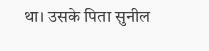था। उसके पिता सुनील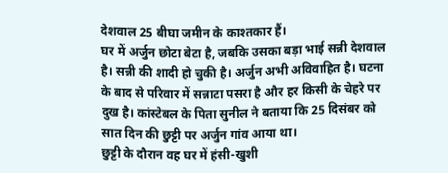देशवाल 25 बीघा जमीन के काश्तकार हैं।
घर में अर्जुन छोटा बेटा है, जबकि उसका बड़ा भाई सन्नी देशवाल है। सन्नी की शादी हो चुकी है। अर्जुन अभी अविवाहित है। घटना के बाद से परिवार में सन्नाटा पसरा है और हर किसी के चेहरे पर दुख है। कांस्टेबल के पिता सुनील ने बताया कि 25 दिसंबर को सात दिन की छुट्टी पर अर्जुन गांव आया था।
छुट्टी के दौरान वह घर में हंसी-खुशी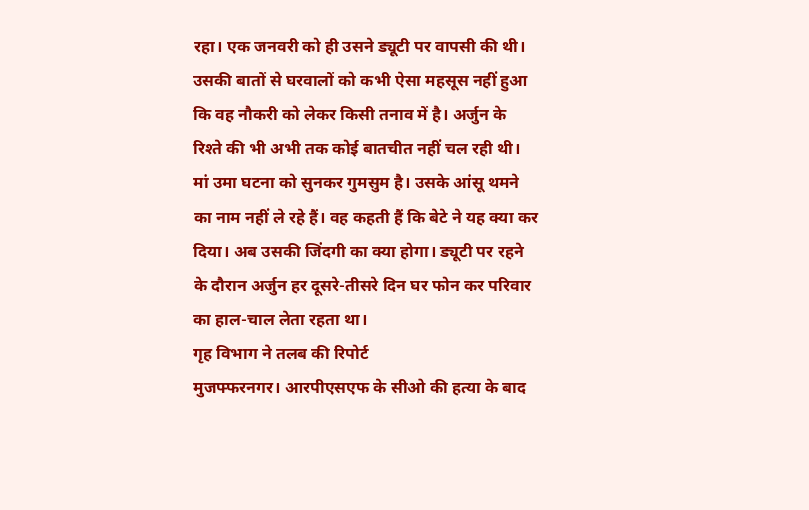रहा। एक जनवरी को ही उसने ड्यूटी पर वापसी की थी। उसकी बातों से घरवालों को कभी ऐसा महसूस नहीं हुआ कि वह नौकरी को लेकर किसी तनाव में है। अर्जुन के रिश्ते की भी अभी तक कोई बातचीत नहीं चल रही थी।
मां उमा घटना को सुनकर गुमसुम है। उसके आंसू थमने का नाम नहीं ले रहे हैं। वह कहती हैं कि बेटे ने यह क्या कर दिया। अब उसकी जिंदगी का क्या होगा। ड्यूटी पर रहने के दौरान अर्जुन हर दूसरे-तीसरे दिन घर फोन कर परिवार का हाल-चाल लेता रहता था।
गृह विभाग ने तलब की रिपोर्ट
मुजफ्फरनगर। आरपीएसएफ के सीओ की हत्या के बाद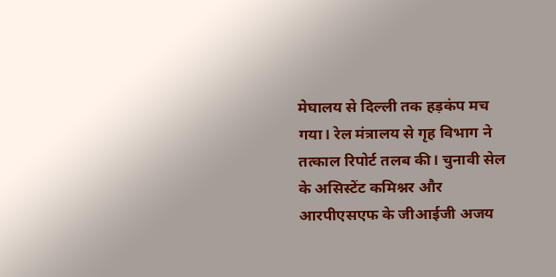मेघालय से दिल्ली तक हड़कंप मच गया। रेल मंत्रालय से गृह विभाग ने तत्काल रिपोर्ट तलब की। चुनावी सेल के असिस्टेंट कमिश्नर और आरपीएसएफ के जीआईजी अजय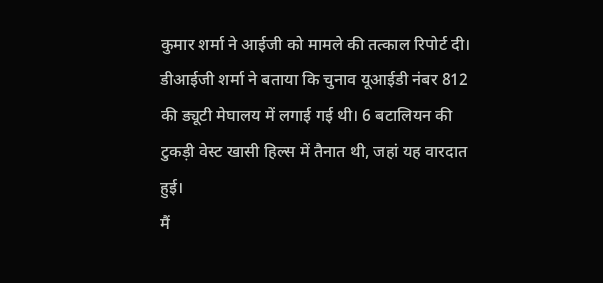कुमार शर्मा ने आईजी को मामले की तत्काल रिपोर्ट दी। डीआईजी शर्मा ने बताया कि चुनाव यूआईडी नंबर 812 की ड्यूटी मेघालय में लगाई गई थी। 6 बटालियन की टुकड़ी वेस्ट खासी हिल्स में तैनात थी, जहां यह वारदात हुई।
मैं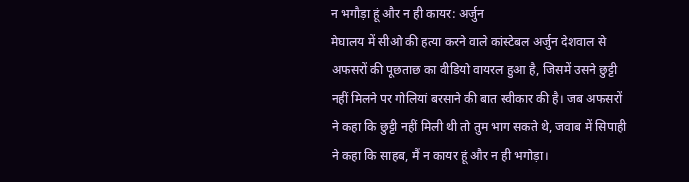न भगौड़ा हूं और न ही कायर: अर्जुन
मेघालय में सीओ की हत्या करने वाले कांस्टेबल अर्जुन देशवाल से अफसरों की पूछताछ का वीडियो वायरल हुआ है, जिसमें उसने छुट्टी नहीं मिलने पर गोलियां बरसाने की बात स्वीकार की है। जब अफसरों ने कहा कि छुट्टी नहीं मिली थी तो तुम भाग सकते थे, जवाब में सिपाही ने कहा कि साहब, मैं न कायर हूं और न ही भगोड़ा।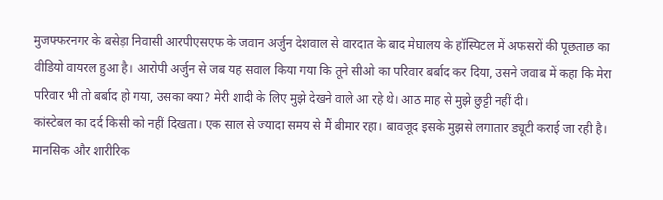मुजफ्फरनगर के बसेड़ा निवासी आरपीएसएफ के जवान अर्जुन देशवाल से वारदात के बाद मेघालय के हॉस्पिटल में अफसरों की पूछताछ का वीडियो वायरल हुआ है। आरोपी अर्जुन से जब यह सवाल किया गया कि तूने सीओ का परिवार बर्बाद कर दिया, उसने जवाब में कहा कि मेरा परिवार भी तो बर्बाद हो गया, उसका क्या? मेरी शादी के लिए मुझे देखने वाले आ रहे थे। आठ माह से मुझे छुट्टी नहीं दी।
कांस्टेबल का दर्द किसी को नहीं दिखता। एक साल से ज्यादा समय से मैं बीमार रहा। बावजूद इसके मुझसे लगातार ड्यूटी कराई जा रही है। मानसिक और शारीरिक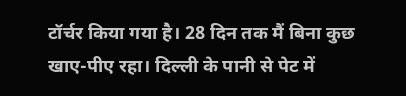टॉर्चर किया गया है। 28 दिन तक मैं बिना कुछ खाए-पीए रहा। दिल्ली के पानी से पेट में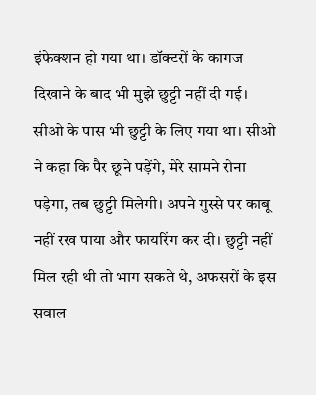इंफेक्शन हो गया था। डॉक्टरों के कागज दिखाने के बाद भी मुझे छुट्टी नहीं दी गई।
सीओ के पास भी छुट्टी के लिए गया था। सीओ ने कहा कि पैर छूने पड़ेंगे, मेरे सामने रोना पड़ेगा, तब छुट्टी मिलेगी। अपने गुस्से पर काबू नहीं रख पाया और फायरिंग कर दी। छुट्टी नहीं मिल रही थी तो भाग सकते थे, अफसरों के इस सवाल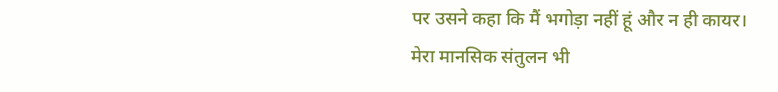पर उसने कहा कि मैं भगोड़ा नहीं हूं और न ही कायर।
मेरा मानसिक संतुलन भी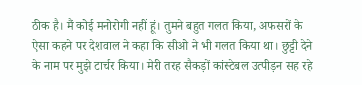ठीक है। मैं कोई मनोरोगी नहीं हूं। तुमने बहुत गलत किया, अफसरों के ऐसा कहने पर देशवाल ने कहा कि सीओ ने भी गलत किया था। छुट्टी देने के नाम पर मुझे टार्चर किया। मेरी तरह सैकड़ों कांस्टेबल उत्पीड़न सह रहे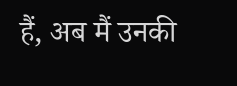हैं, अब मैं उनकी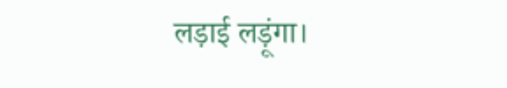लड़ाई लड़ूंगा।